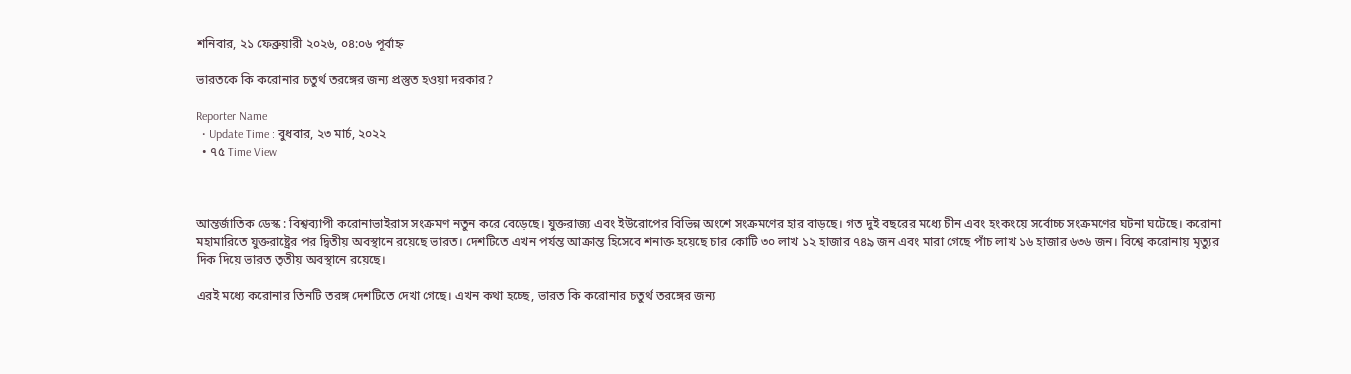শনিবার, ২১ ফেব্রুয়ারী ২০২৬, ০৪:০৬ পূর্বাহ্ন

ভারতকে কি করোনার চতুর্থ তরঙ্গের জন্য প্রস্তুত হওয়া দরকার?

Reporter Name
  • Update Time : বুধবার, ২৩ মার্চ, ২০২২
  • ৭৫ Time View



আন্তর্জাতিক ডেস্ক : বিশ্বব্যাপী করোনাভাইরাস সংক্রমণ নতুন করে বেড়েছে। যুক্তরাজ্য এবং ইউরোপের বিভিন্ন অংশে সংক্রমণের হার বাড়ছে। গত দুই বছরের মধ্যে চীন এবং হংকংয়ে সর্বোচ্চ সংক্রমণের ঘটনা ঘটেছে। করোনা মহামারিতে যুক্তরাষ্ট্রের পর দ্বিতীয় অবস্থানে রয়েছে ভারত। দেশটিতে এখন পর্যন্ত আক্রান্ত হিসেবে শনাক্ত হয়েছে চার কোটি ৩০ লাখ ১২ হাজার ৭৪৯ জন এবং মারা গেছে পাঁচ লাখ ১৬ হাজার ৬৩৬ জন। বিশ্বে করোনায় মৃত্যুর দিক দিয়ে ভারত তৃতীয় অবস্থানে রয়েছে।

এরই মধ্যে করোনার তিনটি তরঙ্গ দেশটিতে দেখা গেছে। এখন কথা হচ্ছে, ভারত কি করোনার চতুর্থ তরঙ্গের জন্য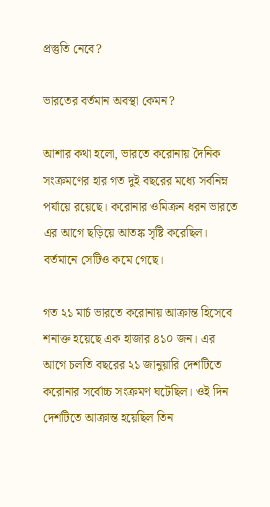প্রস্তুতি নেবে?

ভারতের বর্তমান অবস্থা কেমন?

আশার কথা হলো, ভারতে করোনায় দৈনিক সংক্রমণের হার গত দুই বছরের মধ্যে সর্বনিম্ন পর্যায়ে রয়েছে। করোনার ওমিক্রন ধরন ভারতে এর আগে ছড়িয়ে আতঙ্ক সৃষ্টি করেছিল। বর্তমানে সেটিও কমে গেছে।

গত ২১ মার্চ ভারতে করোনায় আক্রান্ত হিসেবে শনাক্ত হয়েছে এক হাজার ৪১০ জন। এর আগে চলতি বছরের ২১ জানুয়ারি দেশটিতে করোনার সর্বোচ্চ সংক্রমণ ঘটেছিল। ওই দিন দেশটিতে আক্রান্ত হয়েছিল তিন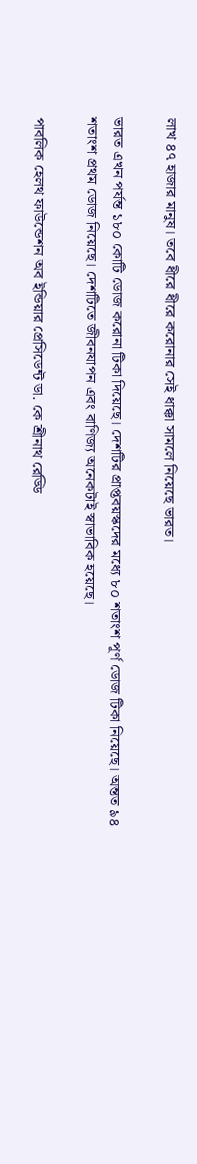লাখ ৪৭ হাজার মানুষ। তবে ধীরে ধীরে করোনার সেই ধাক্কা সামলে নিয়েছে ভারত।

ভারত এখন পর্যন্ত ১৮০ কোটি ডোজ করোনা টিকা দিয়েছে। দেশটির প্রাপ্তবয়স্কদের মধ্যে ৮০ শতাংশ পূর্ণ ডোজ টিকা নিয়েছে। অন্তত ৯৪ শতাংশ প্রথম ডোজ নিয়েছে। দেশটিতে জীবনযাপন এবং বাণিজ্য অনেকটাই স্বাভাবিক হয়েছে।

পাবলিক হেলথ ফাউন্ডেশন অব ইন্ডিয়ার প্রেসিডেন্ট ডা. কে শ্রীনাথ রেড্ডি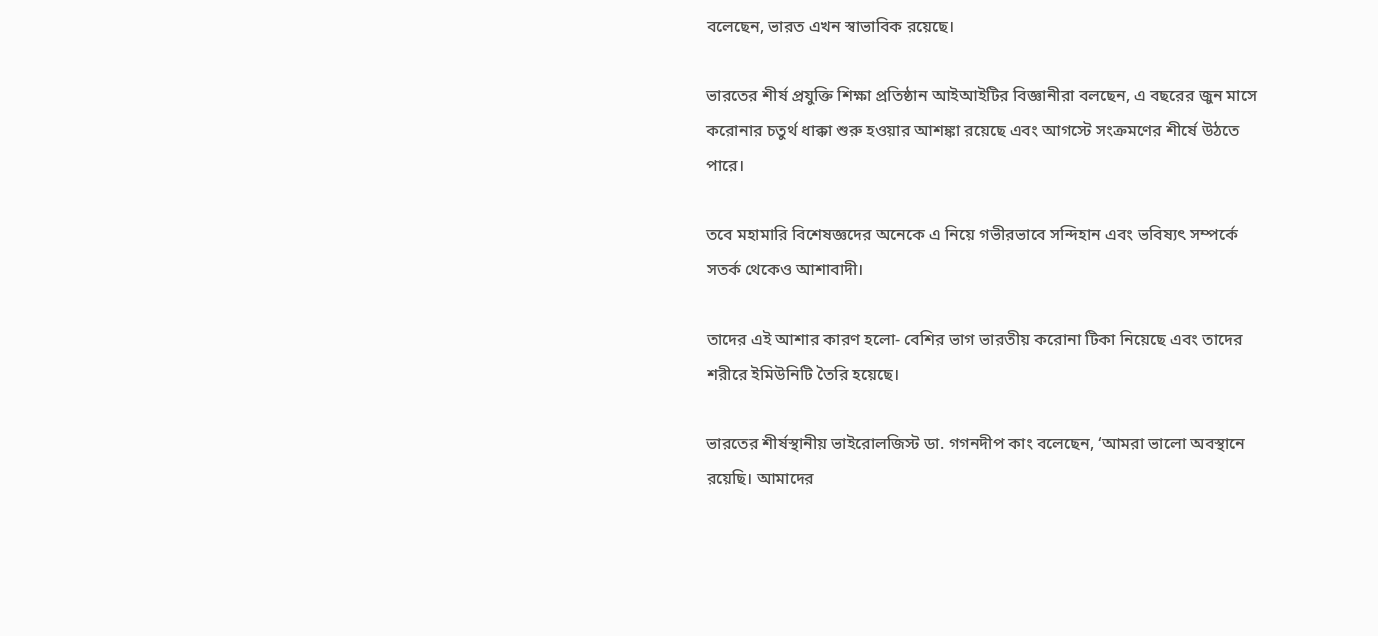বলেছেন, ভারত এখন স্বাভাবিক রয়েছে।

ভারতের শীর্ষ প্রযুক্তি শিক্ষা প্রতিষ্ঠান আইআইটির বিজ্ঞানীরা বলছেন, এ বছরের জুন মাসে করোনার চতুর্থ ধাক্কা শুরু হওয়ার আশঙ্কা রয়েছে এবং আগস্টে সংক্রমণের শীর্ষে উঠতে পারে।

তবে মহামারি বিশেষজ্ঞদের অনেকে এ নিয়ে গভীরভাবে সন্দিহান এবং ভবিষ্যৎ সম্পর্কে সতর্ক থেকেও আশাবাদী।

তাদের এই আশার কারণ হলো- বেশির ভাগ ভারতীয় করোনা টিকা নিয়েছে এবং তাদের শরীরে ইমিউনিটি তৈরি হয়েছে।

ভারতের শীর্ষস্থানীয় ভাইরোলজিস্ট ডা. গগনদীপ কাং বলেছেন, ‘আমরা ভালো অবস্থানে রয়েছি। আমাদের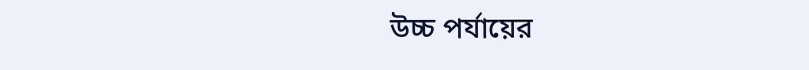উচ্চ পর্যায়ের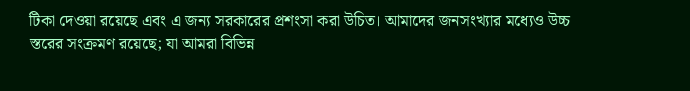টিকা দেওয়া রয়েছে এবং এ জন্য সরকারের প্রশংসা করা উচিত। আমাদের জনসংখ্যার মধ্যেও উচ্চ স্তরের সংক্রমণ রয়েছে; যা আমরা বিভিন্ন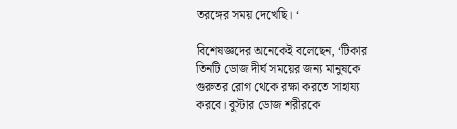তরঙ্গের সময় দেখেছি। ‘

বিশেষজ্ঞদের অনেকেই বলেছেন, ‘টিকার তিনটি ডোজ দীর্ঘ সময়ের জন্য মানুষকে গুরুতর রোগ থেকে রক্ষা করতে সাহায্য করবে। বুস্টার ডোজ শরীরকে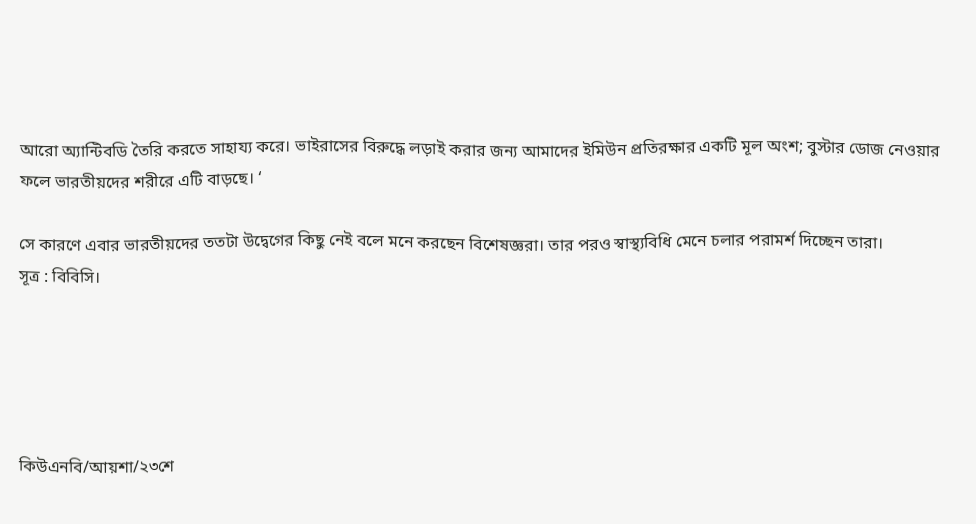আরো অ্যান্টিবডি তৈরি করতে সাহায্য করে। ভাইরাসের বিরুদ্ধে লড়াই করার জন্য আমাদের ইমিউন প্রতিরক্ষার একটি মূল অংশ; বুস্টার ডোজ নেওয়ার ফলে ভারতীয়দের শরীরে এটি বাড়ছে। ‘

সে কারণে এবার ভারতীয়দের ততটা উদ্বেগের কিছু নেই বলে মনে করছেন বিশেষজ্ঞরা। তার পরও স্বাস্থ্যবিধি মেনে চলার পরামর্শ দিচ্ছেন তারা।
সূত্র : বিবিসি।





কিউএনবি/আয়শা/২৩শে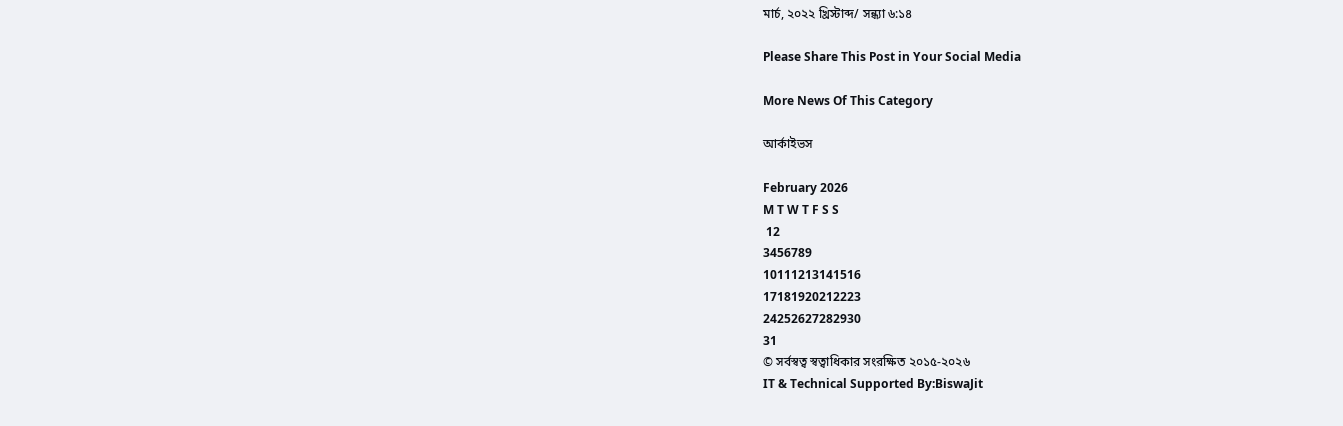মার্চ, ২০২২ খ্রিস্টাব্দ/ সন্ধ্যা ৬:১৪

Please Share This Post in Your Social Media

More News Of This Category

আর্কাইভস

February 2026
M T W T F S S
 12
3456789
10111213141516
17181920212223
24252627282930
31
© সর্বস্বত্ব স্বত্বাধিকার সংরক্ষিত ২০১৫-২০২৬
IT & Technical Supported By:BiswaJit